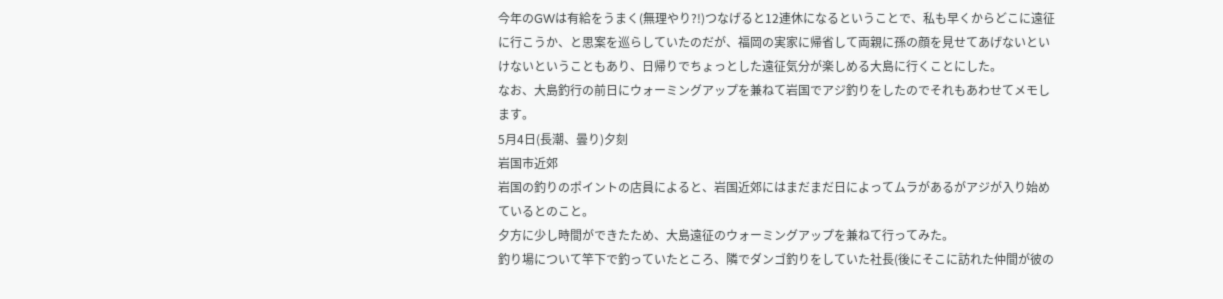今年のGWは有給をうまく(無理やり?!)つなげると12連休になるということで、私も早くからどこに遠征に行こうか、と思案を巡らしていたのだが、福岡の実家に帰省して両親に孫の顔を見せてあげないといけないということもあり、日帰りでちょっとした遠征気分が楽しめる大島に行くことにした。
なお、大島釣行の前日にウォーミングアップを兼ねて岩国でアジ釣りをしたのでそれもあわせてメモします。
5月4日(長潮、曇り)夕刻
岩国市近郊
岩国の釣りのポイントの店員によると、岩国近郊にはまだまだ日によってムラがあるがアジが入り始めているとのこと。
夕方に少し時間ができたため、大島遠征のウォーミングアップを兼ねて行ってみた。
釣り場について竿下で釣っていたところ、隣でダンゴ釣りをしていた社長(後にそこに訪れた仲間が彼の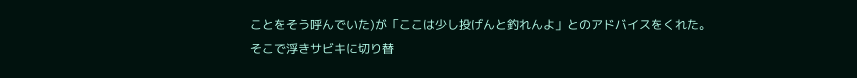ことをそう呼んでいた)が「ここは少し投げんと釣れんよ」とのアドバイスをくれた。
そこで浮きサビキに切り替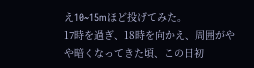え10~15mほど投げてみた。
17時を過ぎ、18時を向かえ、周囲がやや暗くなってきた頃、この日初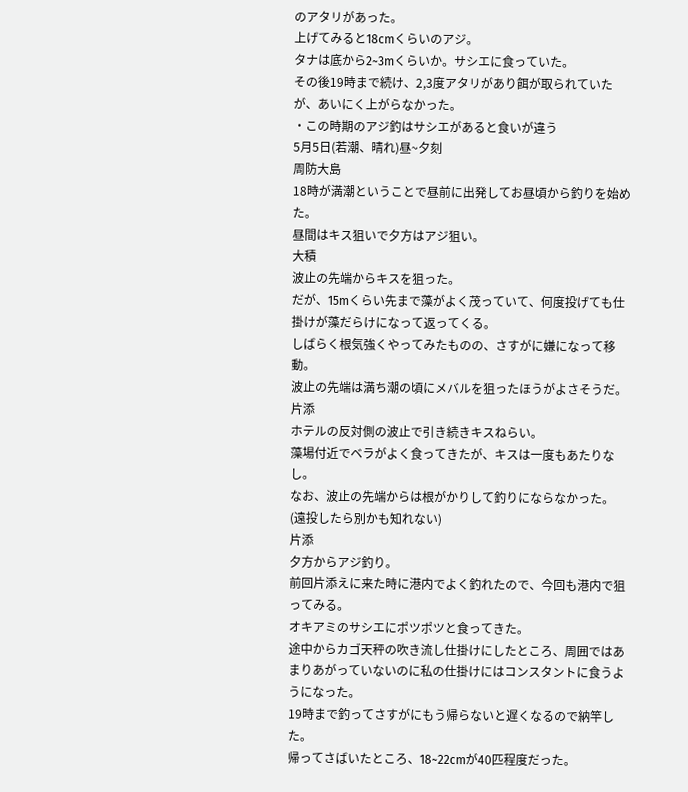のアタリがあった。
上げてみると18cmくらいのアジ。
タナは底から2~3mくらいか。サシエに食っていた。
その後19時まで続け、2,3度アタリがあり餌が取られていたが、あいにく上がらなかった。
・この時期のアジ釣はサシエがあると食いが違う
5月5日(若潮、晴れ)昼~夕刻
周防大島
18時が満潮ということで昼前に出発してお昼頃から釣りを始めた。
昼間はキス狙いで夕方はアジ狙い。
大積
波止の先端からキスを狙った。
だが、15mくらい先まで藻がよく茂っていて、何度投げても仕掛けが藻だらけになって返ってくる。
しばらく根気強くやってみたものの、さすがに嫌になって移動。
波止の先端は満ち潮の頃にメバルを狙ったほうがよさそうだ。
片添
ホテルの反対側の波止で引き続きキスねらい。
藻場付近でベラがよく食ってきたが、キスは一度もあたりなし。
なお、波止の先端からは根がかりして釣りにならなかった。
(遠投したら別かも知れない)
片添
夕方からアジ釣り。
前回片添えに来た時に港内でよく釣れたので、今回も港内で狙ってみる。
オキアミのサシエにポツポツと食ってきた。
途中からカゴ天秤の吹き流し仕掛けにしたところ、周囲ではあまりあがっていないのに私の仕掛けにはコンスタントに食うようになった。
19時まで釣ってさすがにもう帰らないと遅くなるので納竿した。
帰ってさばいたところ、18~22cmが40匹程度だった。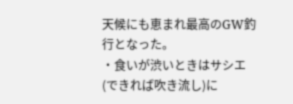天候にも恵まれ最高のGW釣行となった。
・食いが渋いときはサシエ(できれば吹き流し)に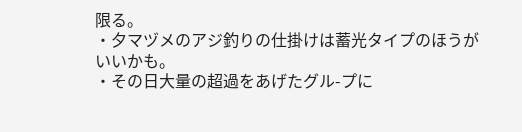限る。
・夕マヅメのアジ釣りの仕掛けは蓄光タイプのほうがいいかも。
・その日大量の超過をあげたグル-プに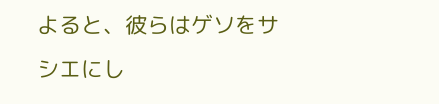よると、彼らはゲソをサシエにし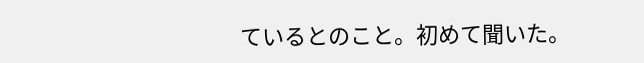ているとのこと。初めて聞いた。